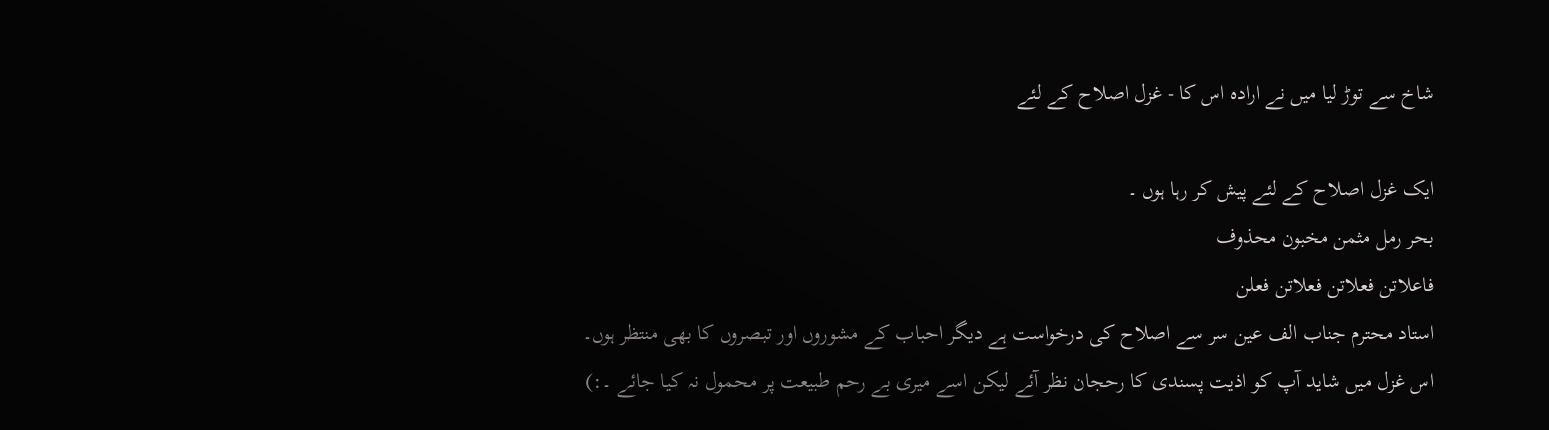شاخ سے توڑ لیا میں نے ارادہ اس کا - غزل اصلاح کے لئے

ایک غزل اصلاح کے لئے پیش کر رہا ہوں ۔
بحر رمل مثمن مخبون محذوف
فاعلاتن فعلاتن فعلاتن فعلن
استاد محترم جناب الف عین سر سے اصلاح کی درخواست ہے دیگر احباب کے مشوروں اور تبصروں کا بھی منتظر ہوں۔
اس غزل میں شاید آپ کو اذیت پسندی کا رحجان نظر آئے لیکن اسے میری بے رحم طبیعت پر محمول نہ کیا جائے ۔:)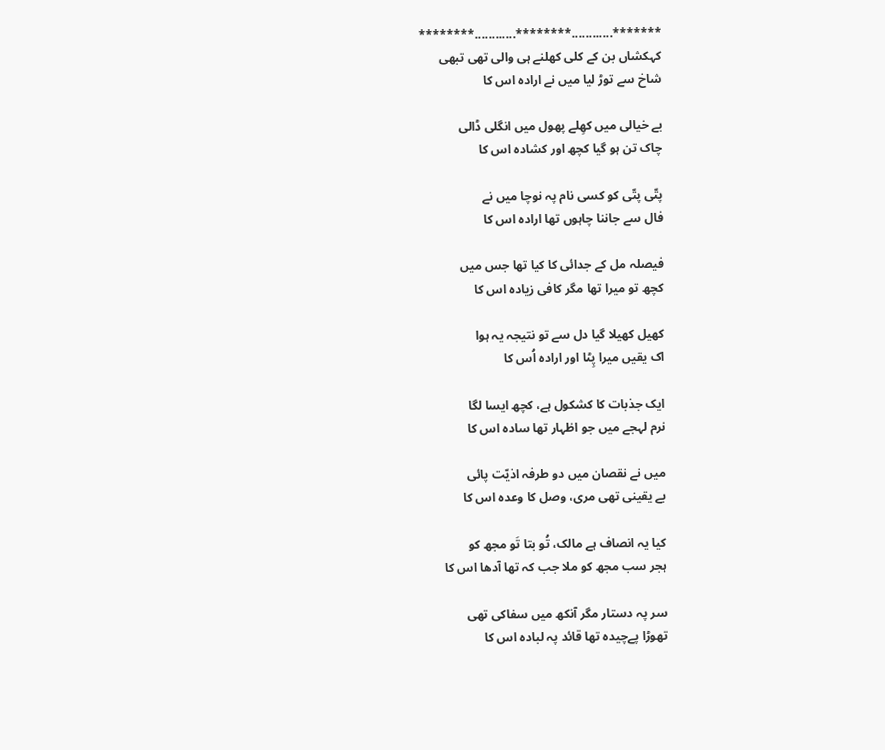*******............********............********
کہکشاں بن کے کلی کھلنے ہی والی تھی تبھی
شاخ سے توڑ لیا میں نے ارادہ اس کا

بے خیالی میں کھِلے پھول میں انگلی ڈالی
چاک تن ہو گیا کچھ اور کشادہ اس کا

پتّی پتّی کو کسی نام پہ نوچا میں نے
فال سے جاننا چاہوں تھا ارادہ اس کا

فیصلہ مل کے جدائی کا کیا تھا جس میں
کچھ تو میرا تھا مگر کافی زیادہ اس کا

کھیل کھیلا گیا دل سے تو نتیجہ یہ ہوا
اک یقیں میرا پِٹا اور ارادہ اُس کا

ایک جذبات کا کشکول ہے، کچھ ایسا لگا
نرم لہجے میں جو اظہار تھا سادہ اس کا

میں نے نقصان میں دو طرفہ اذیّت پائی
بے یقینی تھی مری، وصل کا وعدہ اس کا

کیا یہ انصاف ہے مالک، تُو بتا تَو مجھ کو
ہجر سب مجھ کو ملا جب کہ تھا آدھا اس کا

سر پہ دستار مگر آنکھ میں سفاکی تھی
تھوڑا پےچیدہ تھا قائد پہ لبادہ اس کا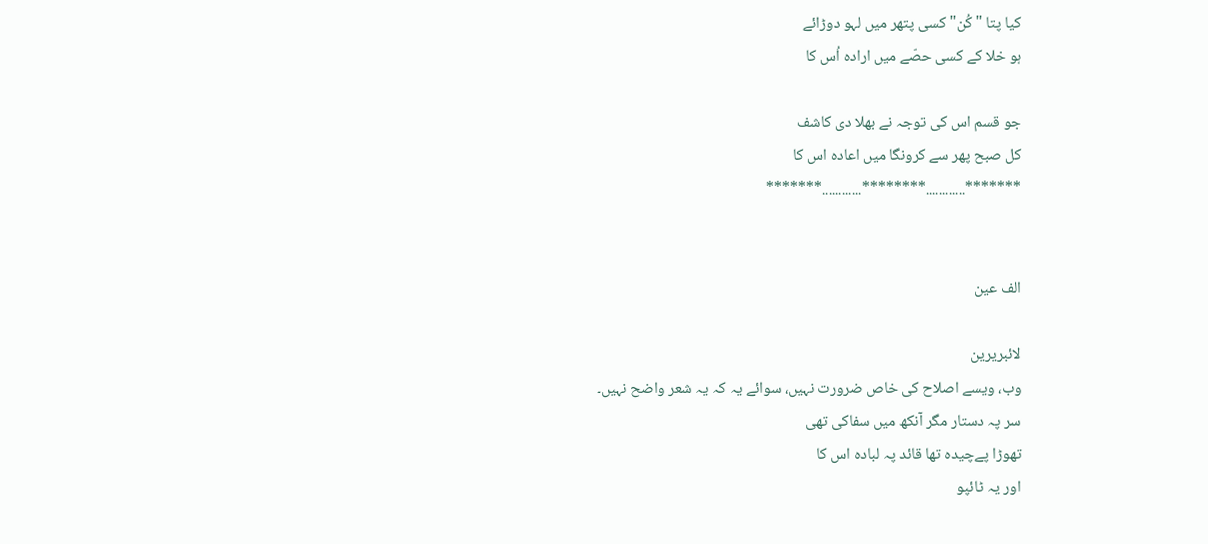کیا پتا "کُن" کسی پتھر میں لہو دوڑائے
ہو خلا کے کسی حصّے میں ارادہ اُس کا

جو قسم اس کی توجہ نے بھلا دی کاشف
کل صبح پھر سے کرونگا میں اعادہ اس کا
*******............********............*******


الف عین

لائبریرین
وب، ویسے اصلاح کی خاص ضرورت نہیں، سوائے یہ کہ یہ شعر واضح نہیں۔
سر پہ دستار مگر آنکھ میں سفاکی تھی
تھوڑا پےچیدہ تھا قائد پہ لبادہ اس کا
اور یہ ٹائپو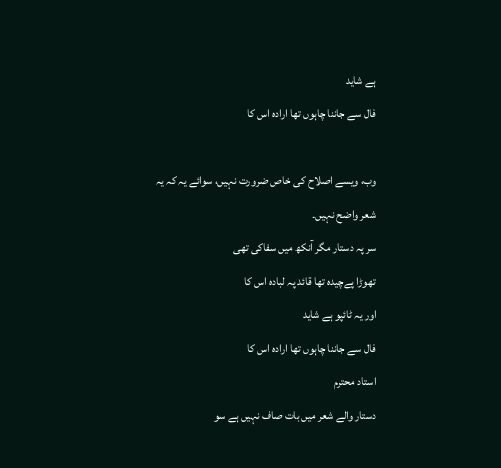ہے شاید
فال سے جاننا چاہوں تھا ارادہ اس کا

وب، ویسے اصلاح کی خاص ضرورت نہیں، سوائے یہ کہ یہ شعر واضح نہیں۔
سر پہ دستار مگر آنکھ میں سفاکی تھی
تھوڑا پےچیدہ تھا قائد پہ لبادہ اس کا
اور یہ ٹائپو ہے شاید
فال سے جاننا چاہوں تھا ارادہ اس کا
استاد محترم
دستار والے شعر میں بات صاف نہیں ہے سو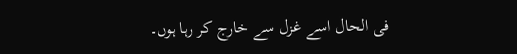فی الحال اسے غزل سے خارج کر رہا ہوں۔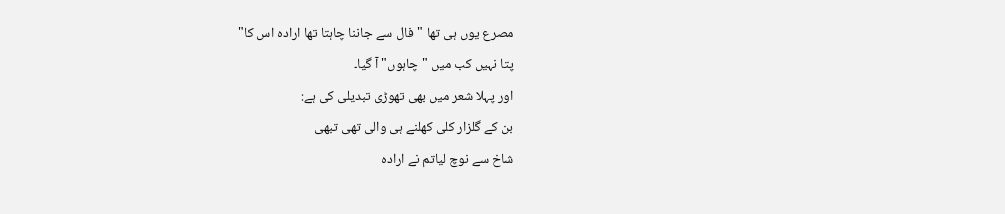مصرع یوں ہی تھا "فال سے جاننا چاہتا تھا ارادہ اس کا"
پتا نہیں کب میں "چاہوں" آ گیا۔
اور پہلا شعر میں بھی تھوڑی تبدیلی کی ہے:
بن کے گلزار کلی کھلنے ہی والی تھی تبھی
شاخ سے نوچ لیاتم نے ارادہ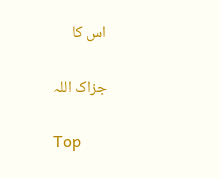اس کا

جزاک اللہ

Top